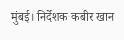मुंबई। निर्देशक कबीर खान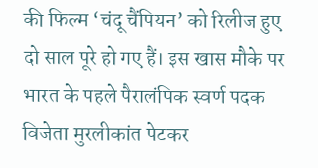की फिल्म ‘चंदू चैंपियन’ को रिलीज हुए दो साल पूरे हो गए हैं। इस खास मौके पर भारत के पहले पैरालंपिक स्वर्ण पदक विजेता मुरलीकांत पेटकर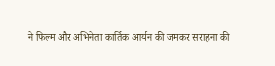ने फिल्म और अभिनेता कार्तिक आर्यन की जमकर सराहना की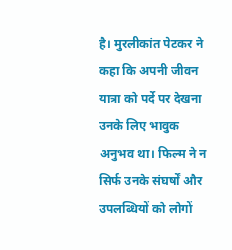है। मुरलीकांत पेटकर ने कहा कि अपनी जीवन यात्रा को पर्दे पर देखना उनके लिए भावुक अनुभव था। फिल्म ने न सिर्फ उनके संघर्षों और उपलब्धियों को लोगों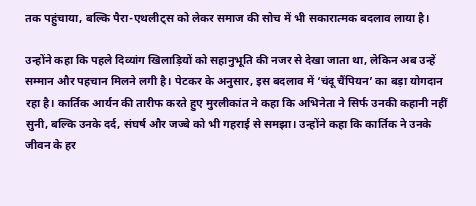तक पहुंचाया, बल्कि पैरा-एथलीट्स को लेकर समाज की सोच में भी सकारात्मक बदलाव लाया है।

उन्होंने कहा कि पहले दिव्यांग खिलाड़ियों को सहानुभूति की नजर से देखा जाता था, लेकिन अब उन्हें सम्मान और पहचान मिलने लगी है। पेटकर के अनुसार, इस बदलाव में ‘चंदू चैंपियन’ का बड़ा योगदान रहा है। कार्तिक आर्यन की तारीफ करते हुए मुरलीकांत ने कहा कि अभिनेता ने सिर्फ उनकी कहानी नहीं सुनी, बल्कि उनके दर्द, संघर्ष और जज्बे को भी गहराई से समझा। उन्होंने कहा कि कार्तिक ने उनके जीवन के हर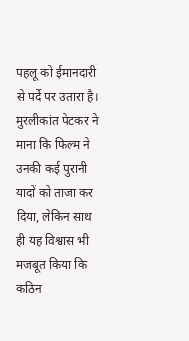पहलू को ईमानदारी से पर्दे पर उतारा है। मुरलीकांत पेटकर ने माना कि फिल्म ने उनकी कई पुरानी यादों को ताजा कर दिया, लेकिन साथ ही यह विश्वास भी मजबूत किया कि कठिन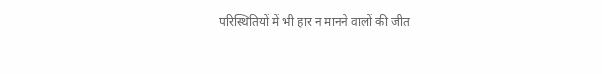परिस्थितियों में भी हार न मानने वालों की जीत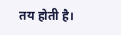तय होती है।